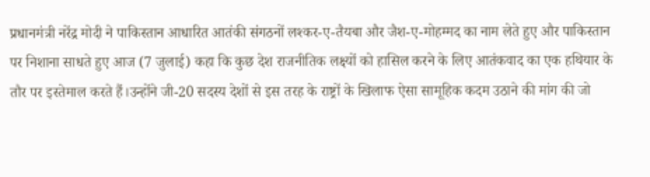प्रधानमंत्री नरेंद्र मोदी ने पाकिस्तान आधारित आतंकी संगठनों लश्कर-ए-तैयबा और जैश-ए-मोहम्मद का नाम लेते हुए और पाकिस्तान पर निशाना साधते हुए आज (7 जुलाई) कहा कि कुछ देश राजनीतिक लक्ष्यों को हासिल करने के लिए आतंकवाद का एक हथियार के तौर पर इस्तेमाल करते हैं।उन्होंने जी-20 सदस्य देशों से इस तरह के राष्ट्रों के खिलाफ ऐसा सामूहिक कदम उठाने की मांग की जो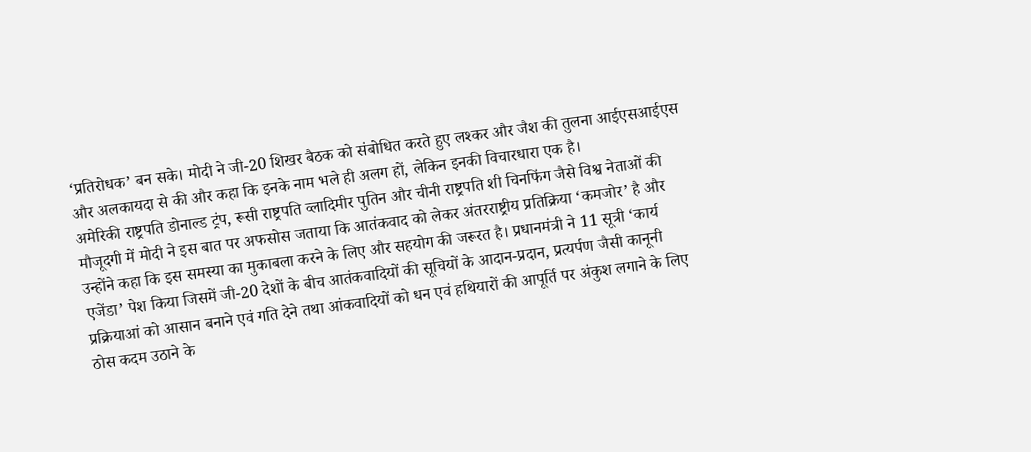‘प्रतिरोधक’ बन सके। मोदी ने जी-20 शिखर बैठक को संबोधित करते हुए लश्कर और जैश की तुलना आईएसआईएस और अलकायदा से की और कहा कि इनके नाम भले ही अलग हों, लेकिन इनकी विचारधारा एक है।
अमेरिकी राष्ट्रपति डोनाल्ड ट्रंप, रूसी राष्ट्रपति व्लादिमीर पुतिन और चीनी राष्ट्रपति शी चिनफिंग जैसे विश्व नेताओं की मौजूदगी में मोदी ने इस बात पर अफसोस जताया कि आतंकवाद को लेकर अंतरराष्ट्रीय प्रतिक्रिया ‘कमजोर’ है और उन्होंने कहा कि इस समस्या का मुकाबला करने के लिए और सहयोग की जरूरत है। प्रधानमंत्री ने 11 सूत्री ‘कार्य एजेंडा’ पेश किया जिसमें जी-20 देशों के बीच आतंकवादियों की सूचियों के आदान-प्रदान, प्रत्यर्पण जैसी कानूनी प्रक्रियाआं को आसान बनाने एवं गति देने तथा आंकवादियों को धन एवं हथियारों की आपूर्ति पर अंकुश लगाने के लिए ठोस कदम उठाने के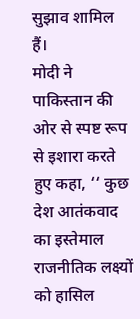सुझाव शामिल हैं।
मोदी ने पाकिस्तान की ओर से स्पष्ट रूप से इशारा करते हुए कहा, ‘‘ कुछ देश आतंकवाद का इस्तेमाल राजनीतिक लक्ष्यों को हासिल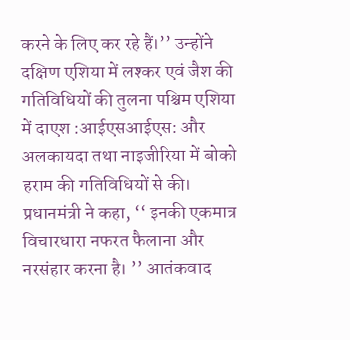करने के लिए कर रहे हैं।’’ उन्होंने दक्षिण एशिया में लश्कर एवं जैश की गतिविधियों की तुलना पश्चिम एशिया में दाएश :आईएसआईएस: और अलकायदा तथा नाइजीरिया में बोको हराम की गतिविधियों से की। प्रधानमंत्री ने कहा, ‘‘ इनकी एकमात्र विचारधारा नफरत फैलाना और नरसंहार करना है। ’’ आतंकवाद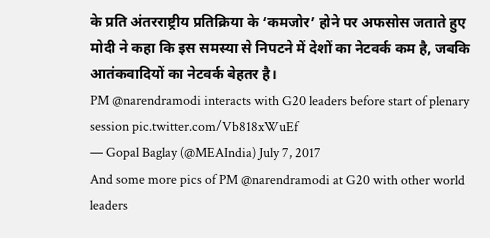के प्रति अंतरराष्ट्रीय प्रतिक्रिया के ‘कमजोर’ होने पर अफसोस जताते हुए मोदी ने कहा कि इस समस्या से निपटने में देशों का नेटवर्क कम है, जबकि आतंकवादियों का नेटवर्क बेहतर है।
PM @narendramodi interacts with G20 leaders before start of plenary session pic.twitter.com/Vb818xWuEf
— Gopal Baglay (@MEAIndia) July 7, 2017
And some more pics of PM @narendramodi at G20 with other world leaders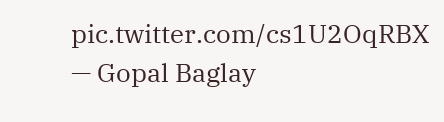pic.twitter.com/cs1U2OqRBX
— Gopal Baglay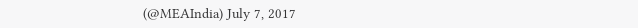(@MEAIndia) July 7, 2017